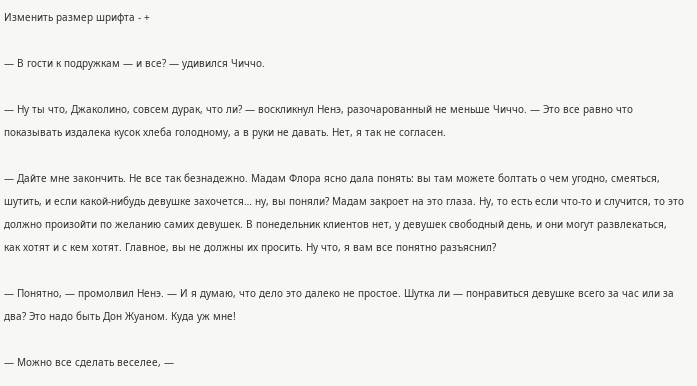Изменить размер шрифта - +

— В гости к подружкам — и все? — удивился Чиччо.

— Ну ты что, Джаколино, совсем дурак, что ли? — воскликнул Ненэ, разочарованный не меньше Чиччо. — Это все равно что показывать издалека кусок хлеба голодному, а в руки не давать. Нет, я так не согласен.

— Дайте мне закончить. Не все так безнадежно. Мадам Флора ясно дала понять: вы там можете болтать о чем угодно, смеяться, шутить, и если какой-нибудь девушке захочется… ну, вы поняли? Мадам закроет на это глаза. Ну, то есть если что-то и случится, то это должно произойти по желанию самих девушек. В понедельник клиентов нет, у девушек свободный день, и они могут развлекаться, как хотят и с кем хотят. Главное, вы не должны их просить. Ну что, я вам все понятно разъяснил?

— Понятно, — промолвил Ненэ. — И я думаю, что дело это далеко не простое. Шутка ли — понравиться девушке всего за час или за два? Это надо быть Дон Жуаном. Куда уж мне!

— Можно все сделать веселее, —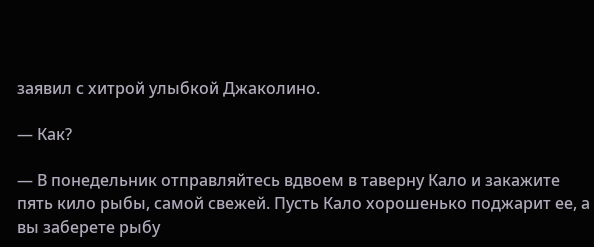заявил с хитрой улыбкой Джаколино.

— Как?

— В понедельник отправляйтесь вдвоем в таверну Кало и закажите пять кило рыбы, самой свежей. Пусть Кало хорошенько поджарит ее, а вы заберете рыбу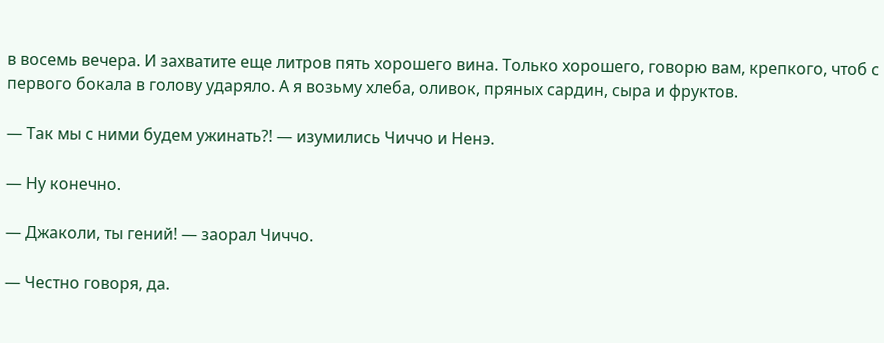в восемь вечера. И захватите еще литров пять хорошего вина. Только хорошего, говорю вам, крепкого, чтоб с первого бокала в голову ударяло. А я возьму хлеба, оливок, пряных сардин, сыра и фруктов.

— Так мы с ними будем ужинать?! — изумились Чиччо и Ненэ.

— Ну конечно.

— Джаколи, ты гений! — заорал Чиччо.

— Честно говоря, да.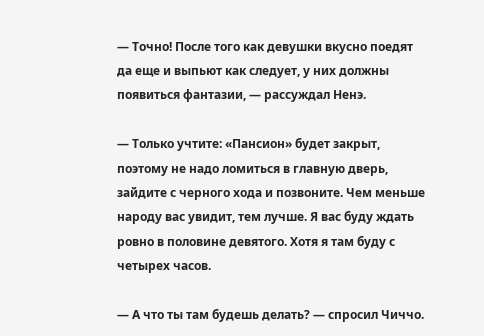— Точно! После того как девушки вкусно поедят да еще и выпьют как следует, у них должны появиться фантазии, — рассуждал Ненэ.

— Только учтите: «Пансион» будет закрыт, поэтому не надо ломиться в главную дверь, зайдите с черного хода и позвоните. Чем меньше народу вас увидит, тем лучше. Я вас буду ждать ровно в половине девятого. Хотя я там буду с четырех часов.

— А что ты там будешь делать? — спросил Чиччо.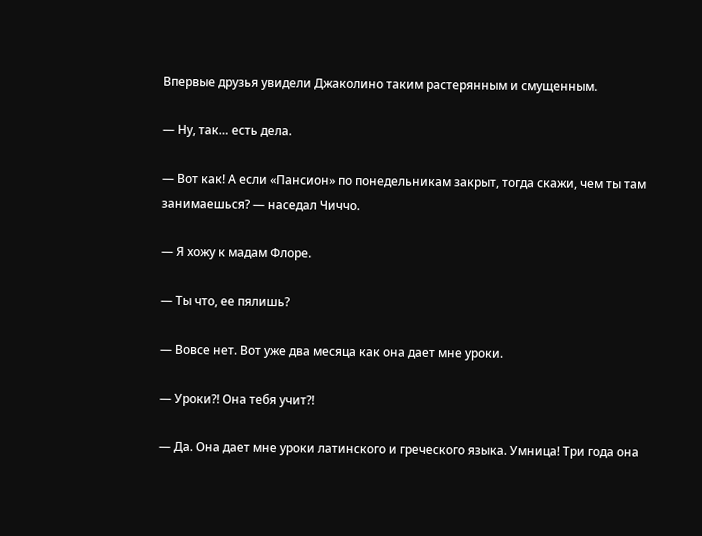Впервые друзья увидели Джаколино таким растерянным и смущенным.

— Ну, так… есть дела.

— Вот как! А если «Пансион» по понедельникам закрыт, тогда скажи, чем ты там занимаешься? — наседал Чиччо.

— Я хожу к мадам Флоре.

— Ты что, ее пялишь?

— Вовсе нет. Вот уже два месяца как она дает мне уроки.

— Уроки?! Она тебя учит?!

— Да. Она дает мне уроки латинского и греческого языка. Умница! Три года она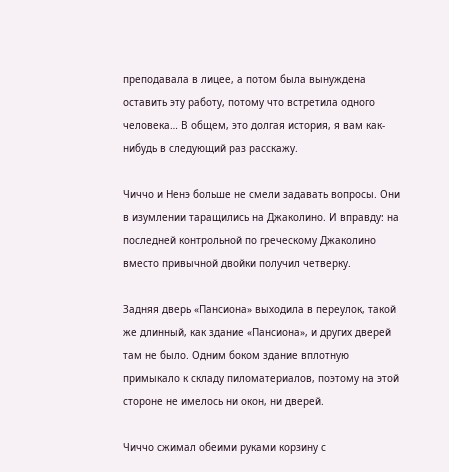преподавала в лицее, а потом была вынуждена оставить эту работу, потому что встретила одного человека… В общем, это долгая история, я вам как-нибудь в следующий раз расскажу.

Чиччо и Ненэ больше не смели задавать вопросы. Они в изумлении таращились на Джаколино. И вправду: на последней контрольной по греческому Джаколино вместо привычной двойки получил четверку.

Задняя дверь «Пансиона» выходила в переулок, такой же длинный, как здание «Пансиона», и других дверей там не было. Одним боком здание вплотную примыкало к складу пиломатериалов, поэтому на этой стороне не имелось ни окон, ни дверей.

Чиччо сжимал обеими руками корзину с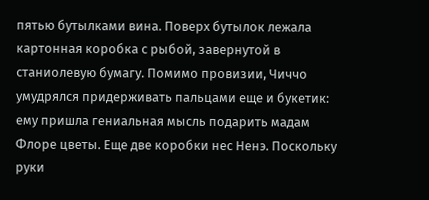пятью бутылками вина. Поверх бутылок лежала картонная коробка с рыбой, завернутой в станиолевую бумагу. Помимо провизии, Чиччо умудрялся придерживать пальцами еще и букетик: ему пришла гениальная мысль подарить мадам Флоре цветы. Еще две коробки нес Ненэ. Поскольку руки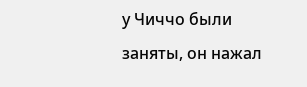у Чиччо были заняты, он нажал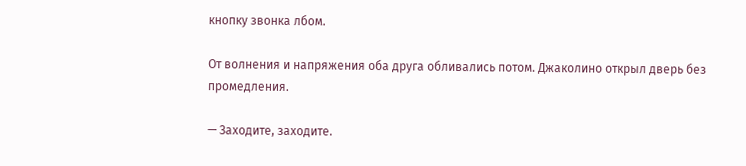кнопку звонка лбом.

От волнения и напряжения оба друга обливались потом. Джаколино открыл дверь без промедления.

— Заходите, заходите.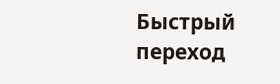Быстрый переход